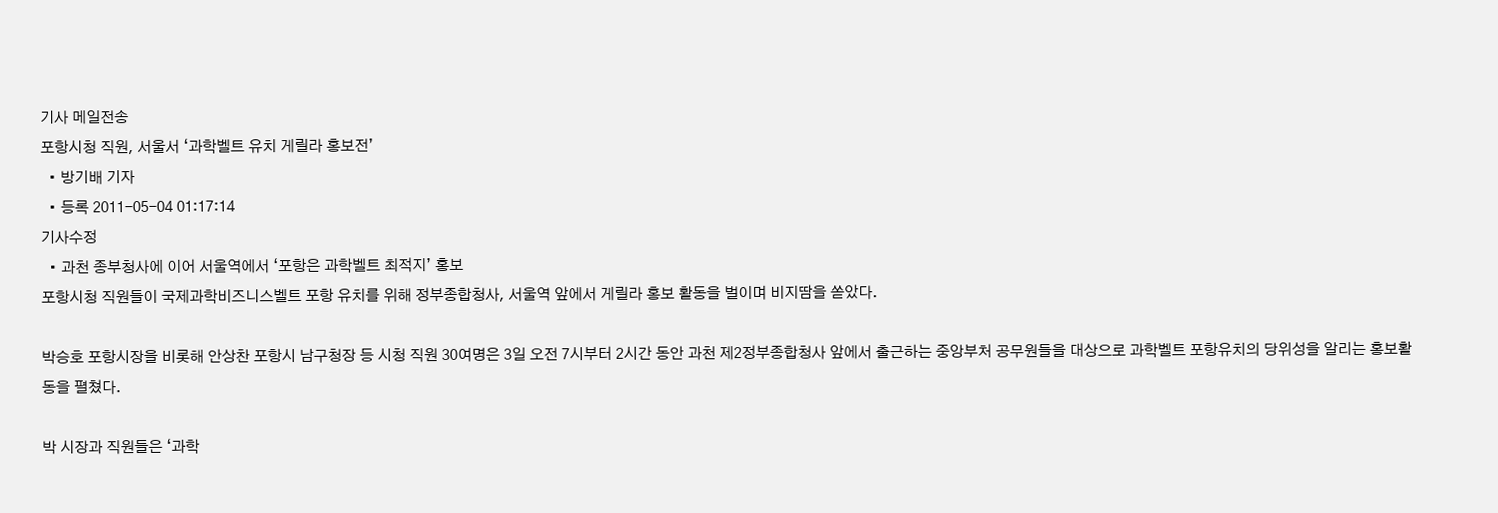기사 메일전송
포항시청 직원, 서울서 ‘과학벨트 유치 게릴라 홍보전’
  • 방기배 기자
  • 등록 2011-05-04 01:17:14
기사수정
  • 과천 종부청사에 이어 서울역에서 ‘포항은 과학벨트 최적지’ 홍보
포항시청 직원들이 국제과학비즈니스벨트 포항 유치를 위해 정부종합청사, 서울역 앞에서 게릴라 홍보 활동을 벌이며 비지땀을 쏟았다.

박승호 포항시장을 비롯해 안상찬 포항시 남구청장 등 시청 직원 30여명은 3일 오전 7시부터 2시간 동안 과천 제2정부종합청사 앞에서 출근하는 중앙부처 공무원들을 대상으로 과학벨트 포항유치의 당위성을 알리는 홍보활동을 펼쳤다.

박 시장과 직원들은 ‘과학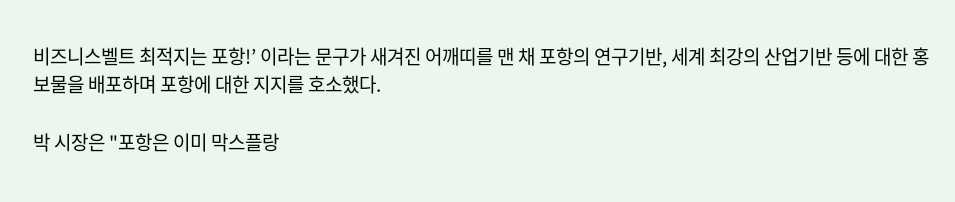비즈니스벨트 최적지는 포항!’ 이라는 문구가 새겨진 어깨띠를 맨 채 포항의 연구기반, 세계 최강의 산업기반 등에 대한 홍보물을 배포하며 포항에 대한 지지를 호소했다.

박 시장은 "포항은 이미 막스플랑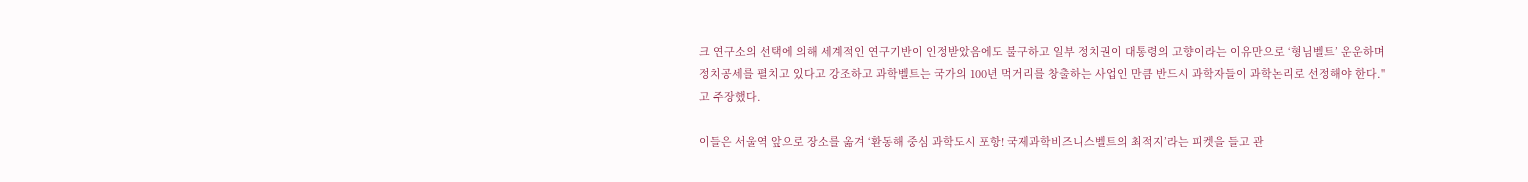크 연구소의 선택에 의해 세계적인 연구기반이 인정받았음에도 불구하고 일부 정치권이 대통령의 고향이라는 이유만으로 ‘형님벨트’ 운운하며 정치공세를 펼치고 있다고 강조하고 과학벨트는 국가의 100년 먹거리를 창출하는 사업인 만큼 반드시 과학자들이 과학논리로 선정해야 한다."고 주장했다.

이들은 서울역 앞으로 장소를 옮겨 ‘환동해 중심 과학도시 포항! 국제과학비즈니스벨트의 최적지’라는 피켓을 들고 관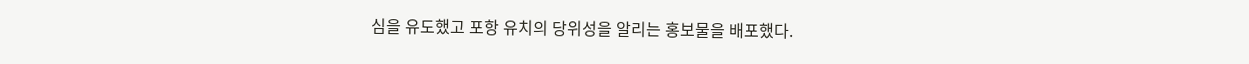심을 유도했고 포항 유치의 당위성을 알리는 홍보물을 배포했다.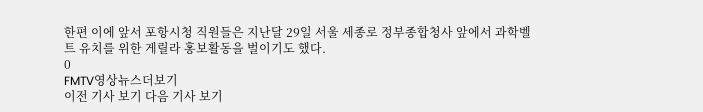한편 이에 앞서 포항시청 직원들은 지난달 29일 서울 세종로 정부종합청사 앞에서 과학벨트 유치를 위한 게릴라 홍보활동을 벌이기도 했다.
0
FMTV영상뉴스더보기
이전 기사 보기 다음 기사 보기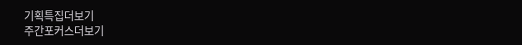기획특집더보기
주간포커스더보기